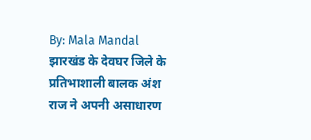By: Mala Mandal
झारखंड के देवघर जिले के प्रतिभाशाली बालक अंश राज ने अपनी असाधारण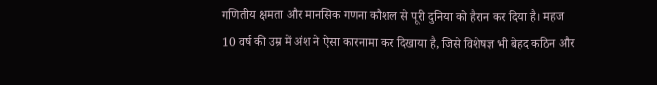गणितीय क्षमता और मानसिक गणना कौशल से पूरी दुनिया को हैरान कर दिया है। महज 10 वर्ष की उम्र में अंश ने ऐसा कारनामा कर दिखाया है, जिसे विशेषज्ञ भी बेहद कठिन और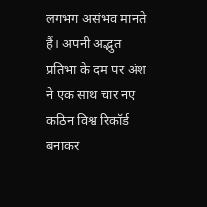लगभग असंभव मानते हैं। अपनी अद्भुत प्रतिभा के दम पर अंश ने एक साथ चार नए कठिन विश्व रिकॉर्ड बनाकर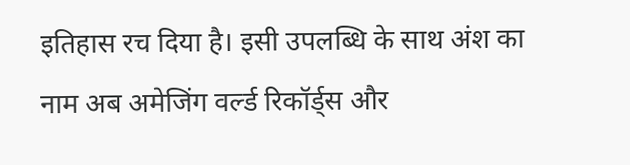इतिहास रच दिया है। इसी उपलब्धि के साथ अंश का नाम अब अमेजिंग वर्ल्ड रिकॉर्ड्स और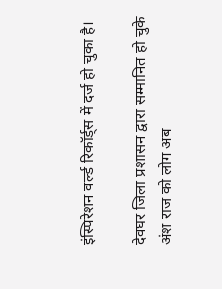इंस्पिरेशन वर्ल्ड रिकॉर्ड्स में दर्ज हो चुका है।

देवघर जिला प्रशासन द्वारा सम्मानित हो चुके अंश राज को लोग अब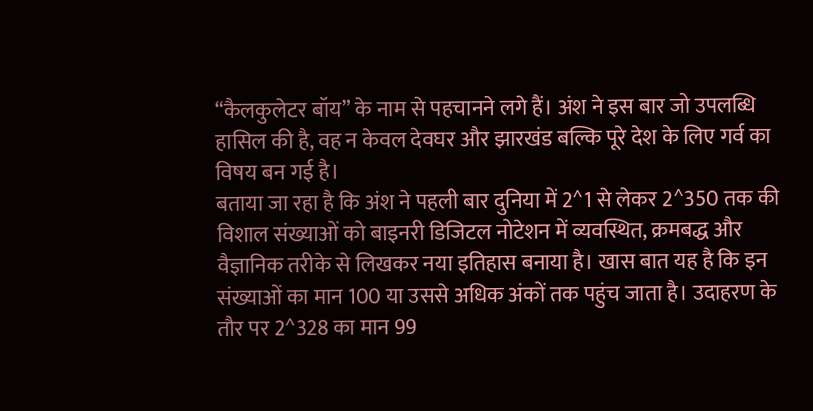“कैलकुलेटर बॉय” के नाम से पहचानने लगे हैं। अंश ने इस बार जो उपलब्धि हासिल की है, वह न केवल देवघर और झारखंड बल्कि पूरे देश के लिए गर्व का विषय बन गई है।
बताया जा रहा है कि अंश ने पहली बार दुनिया में 2^1 से लेकर 2^350 तक की विशाल संख्याओं को बाइनरी डिजिटल नोटेशन में व्यवस्थित, क्रमबद्ध और वैज्ञानिक तरीके से लिखकर नया इतिहास बनाया है। खास बात यह है कि इन संख्याओं का मान 100 या उससे अधिक अंकों तक पहुंच जाता है। उदाहरण के तौर पर 2^328 का मान 99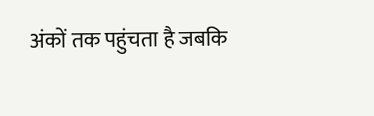अंकों तक पहुंचता है जबकि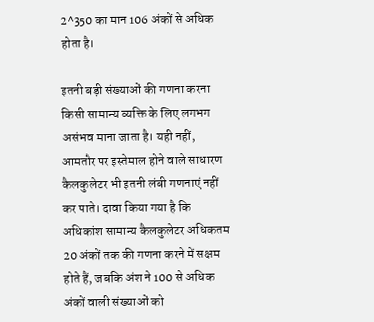2^350 का मान 106 अंकों से अधिक होता है।

इतनी बड़ी संख्याओं की गणना करना किसी सामान्य व्यक्ति के लिए लगभग असंभव माना जाता है। यही नहीं, आमतौर पर इस्तेमाल होने वाले साधारण कैलकुलेटर भी इतनी लंबी गणनाएं नहीं कर पाते। दावा किया गया है कि अधिकांश सामान्य कैलकुलेटर अधिकतम 20 अंकों तक की गणना करने में सक्षम होते हैं, जबकि अंश ने 100 से अधिक अंकों वाली संख्याओं को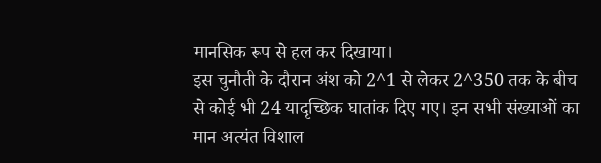मानसिक रूप से हल कर दिखाया।
इस चुनौती के दौरान अंश को 2^1 से लेकर 2^350 तक के बीच से कोई भी 24 यादृच्छिक घातांक दिए गए। इन सभी संख्याओं का मान अत्यंत विशाल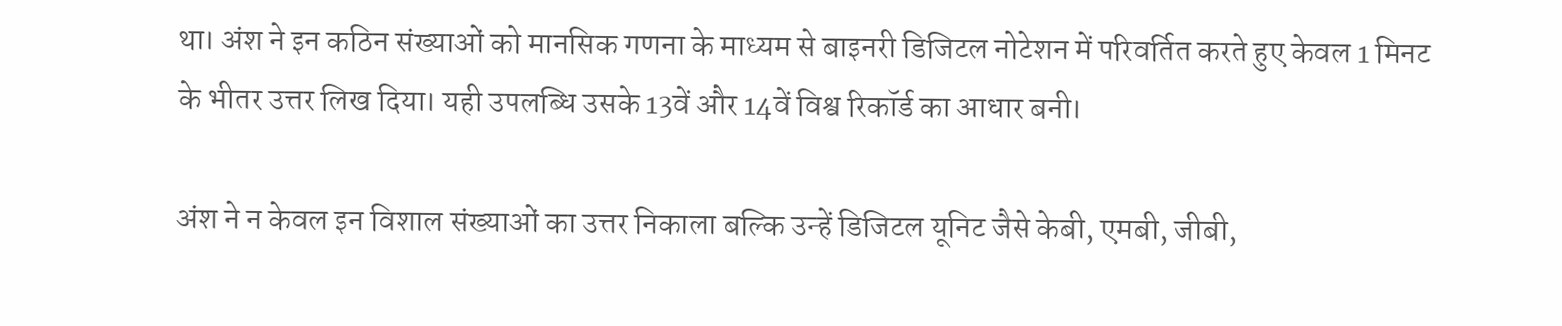था। अंश ने इन कठिन संख्याओं को मानसिक गणना के माध्यम से बाइनरी डिजिटल नोटेशन में परिवर्तित करते हुए केवल 1 मिनट के भीतर उत्तर लिख दिया। यही उपलब्धि उसके 13वें और 14वें विश्व रिकॉर्ड का आधार बनी।

अंश ने न केवल इन विशाल संख्याओं का उत्तर निकाला बल्कि उन्हें डिजिटल यूनिट जैसे केबी, एमबी, जीबी,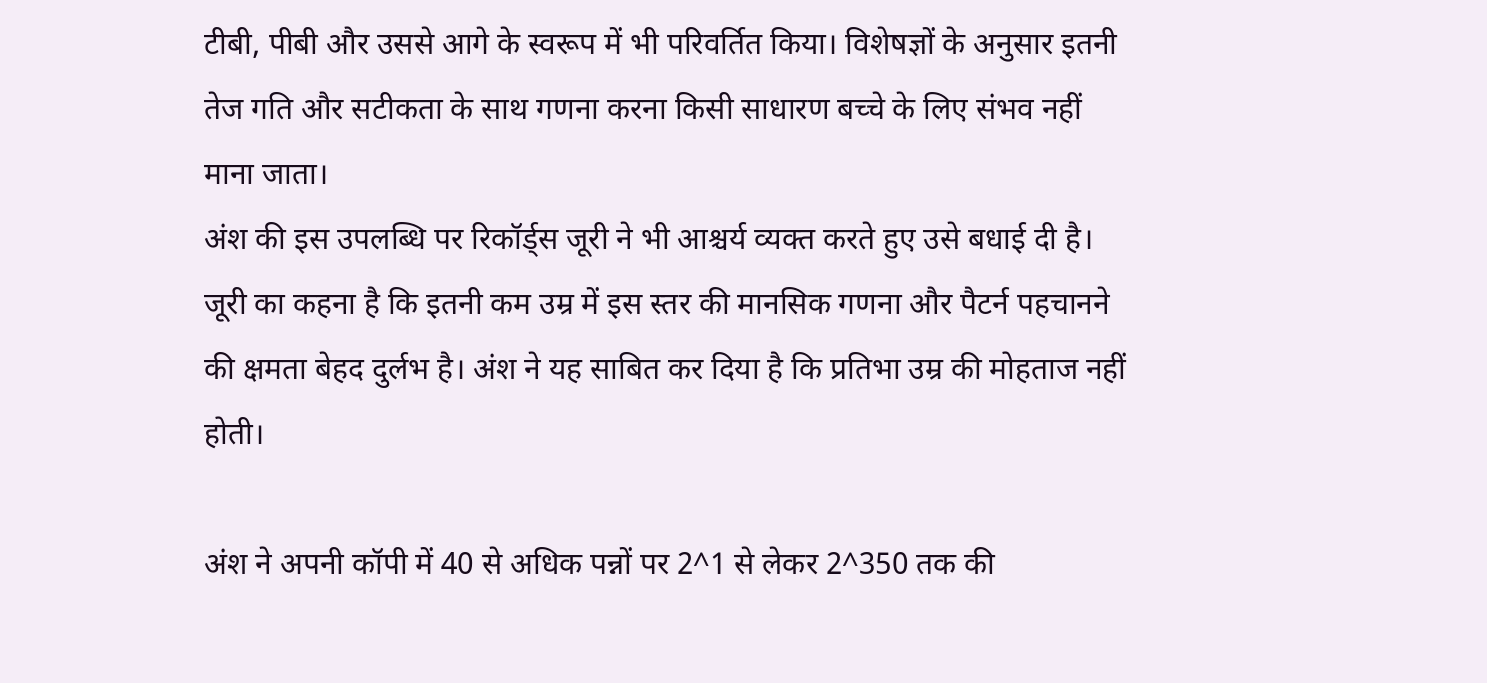टीबी, पीबी और उससे आगे के स्वरूप में भी परिवर्तित किया। विशेषज्ञों के अनुसार इतनी तेज गति और सटीकता के साथ गणना करना किसी साधारण बच्चे के लिए संभव नहीं माना जाता।
अंश की इस उपलब्धि पर रिकॉर्ड्स जूरी ने भी आश्चर्य व्यक्त करते हुए उसे बधाई दी है। जूरी का कहना है कि इतनी कम उम्र में इस स्तर की मानसिक गणना और पैटर्न पहचानने की क्षमता बेहद दुर्लभ है। अंश ने यह साबित कर दिया है कि प्रतिभा उम्र की मोहताज नहीं होती।

अंश ने अपनी कॉपी में 40 से अधिक पन्नों पर 2^1 से लेकर 2^350 तक की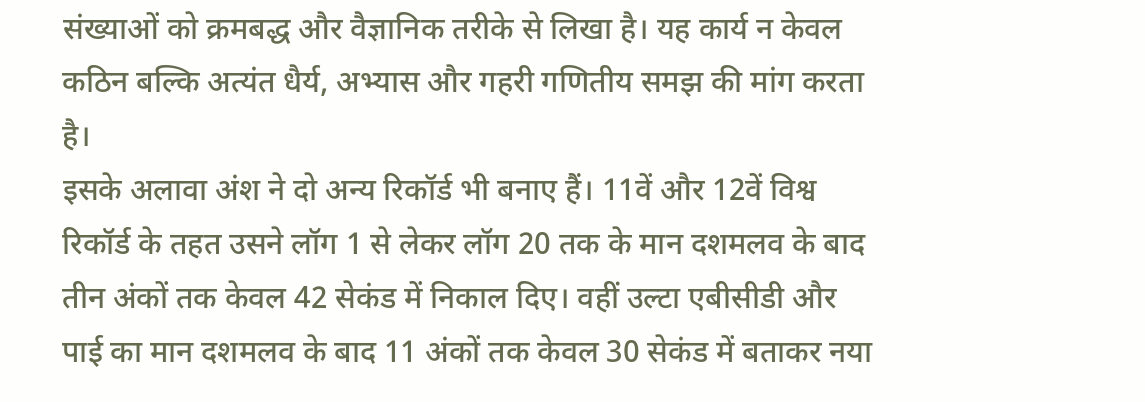संख्याओं को क्रमबद्ध और वैज्ञानिक तरीके से लिखा है। यह कार्य न केवल कठिन बल्कि अत्यंत धैर्य, अभ्यास और गहरी गणितीय समझ की मांग करता है।
इसके अलावा अंश ने दो अन्य रिकॉर्ड भी बनाए हैं। 11वें और 12वें विश्व रिकॉर्ड के तहत उसने लॉग 1 से लेकर लॉग 20 तक के मान दशमलव के बाद तीन अंकों तक केवल 42 सेकंड में निकाल दिए। वहीं उल्टा एबीसीडी और पाई का मान दशमलव के बाद 11 अंकों तक केवल 30 सेकंड में बताकर नया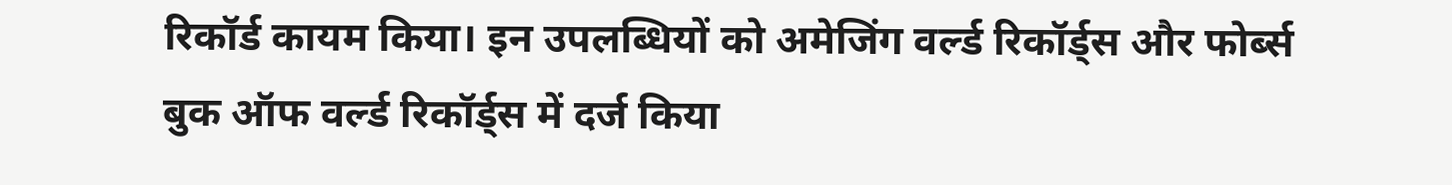रिकॉर्ड कायम किया। इन उपलब्धियों को अमेजिंग वर्ल्ड रिकॉर्ड्स और फोर्ब्स बुक ऑफ वर्ल्ड रिकॉर्ड्स में दर्ज किया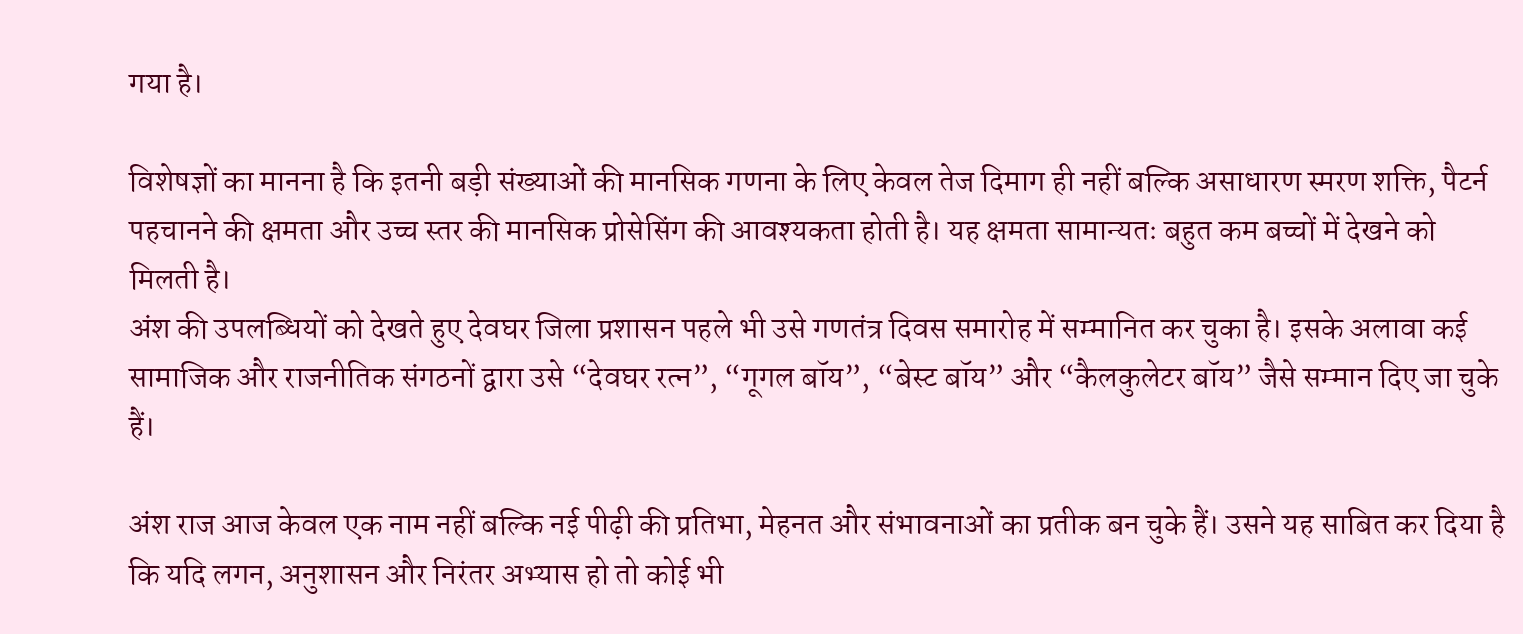गया है।

विशेषज्ञों का मानना है कि इतनी बड़ी संख्याओं की मानसिक गणना के लिए केवल तेज दिमाग ही नहीं बल्कि असाधारण स्मरण शक्ति, पैटर्न पहचानने की क्षमता और उच्च स्तर की मानसिक प्रोसेसिंग की आवश्यकता होती है। यह क्षमता सामान्यतः बहुत कम बच्चों में देखने को मिलती है।
अंश की उपलब्धियों को देखते हुए देवघर जिला प्रशासन पहले भी उसे गणतंत्र दिवस समारोह में सम्मानित कर चुका है। इसके अलावा कई सामाजिक और राजनीतिक संगठनों द्वारा उसे “देवघर रत्न”, “गूगल बॉय”, “बेस्ट बॉय” और “कैलकुलेटर बॉय” जैसे सम्मान दिए जा चुके हैं।

अंश राज आज केवल एक नाम नहीं बल्कि नई पीढ़ी की प्रतिभा, मेहनत और संभावनाओं का प्रतीक बन चुके हैं। उसने यह साबित कर दिया है कि यदि लगन, अनुशासन और निरंतर अभ्यास हो तो कोई भी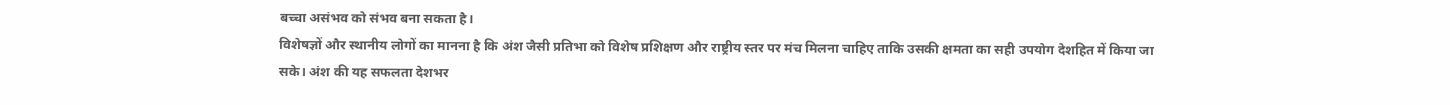बच्चा असंभव को संभव बना सकता है।
विशेषज्ञों और स्थानीय लोगों का मानना है कि अंश जैसी प्रतिभा को विशेष प्रशिक्षण और राष्ट्रीय स्तर पर मंच मिलना चाहिए ताकि उसकी क्षमता का सही उपयोग देशहित में किया जा सके। अंश की यह सफलता देशभर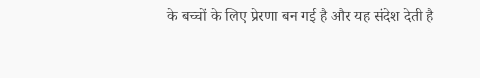के बच्चों के लिए प्रेरणा बन गई है और यह संदेश देती है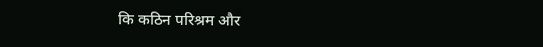कि कठिन परिश्रम और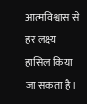आत्मविश्वास से हर लक्ष्य हासिल किया जा सकता है।